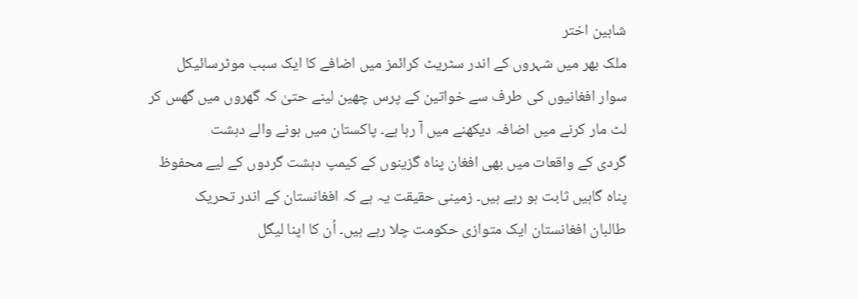شاہین اختر
ملک بھر میں شہروں کے اندر سٹریٹ کرائمز میں اضافے کا ایک سبب موٹرسائیکل
سوار افغانیوں کی طرف سے خواتین کے پرس چھین لینے حتیٰ کہ گھروں میں گھس کر
لٹ مار کرنے میں اضافہ دیکھنے میں آ رہا ہے۔ پاکستان میں ہونے والے دہشت
گردی کے واقعات میں بھی افغان پناہ گزینوں کے کیمپ دہشت گردوں کے لیے محفوظ
پناہ گاہیں ثابت ہو رہے ہیں۔ زمینی حقیقت یہ ہے کہ افغانستان کے اندر تحریک
طالبان افغانستان ایک متوازی حکومت چلا رہے ہیں۔ اُن کا اپنا لیگل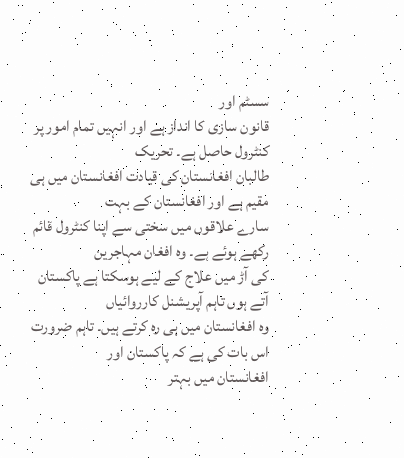سسٹم اور
قانون سازی کا انداز ہے اور انہیں تمام امور پر کنٹرول حاصل ہے۔ تحریک
طالبان افغانستان کی قیادت افغانستان میں ہی مقیم ہے اور افغانستان کے بہت
سارے علاقوں میں سختی سے اپنا کنٹرول قائم رکھے ہوئے ہے۔ وہ افغان مہاجرین
کی آڑ میں علاج کے لیے ہوسکتا ہے پاکستان آتے ہوں تاہم آپریشنل کارروائیاں
وہ افغانستان میں ہی رہ کرتے ہیں۔ تاہم ضرورت اس بات کی ہے کہ پاکستان اور
افغانستان میں بہتر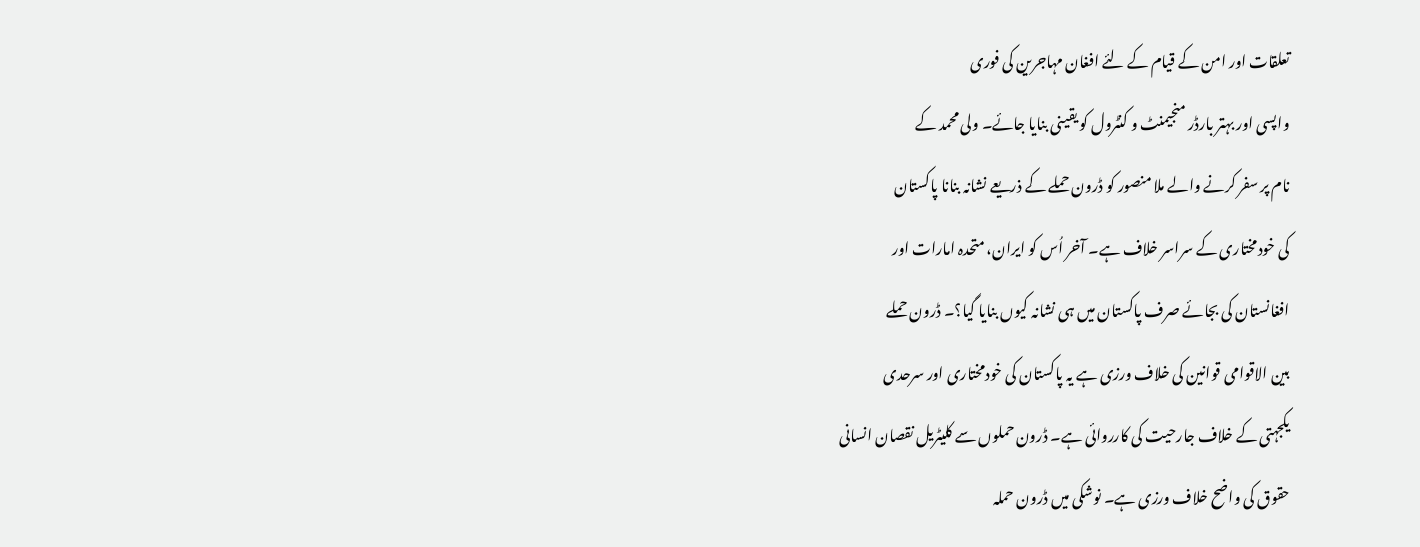تعلقات اور امن کے قیام کے لئے افغان مہاجرین کی فوری
واپسی اور بہتر بارڈر منجیمنٹ و کنٹرول کو یقینی بنایا جائے۔ ولی محمد کے
نام پر سفر کرنے والے ملا منصور کو ڈرون حملے کے ذریعے نشانہ بنانا پاکستان
کی خودمختاری کے سراسر خلاف ہے۔ آخر اُس کو ایران، متحدہ امارات اور
افغانستان کی بجائے صرف پاکستان میں ہی نشانہ کیوں بنایا گیا؟۔ ڈرون حملے
بین الاقوامی قوانین کی خلاف ورزی ہے یہ پاکستان کی خودمختاری اور سرحدی
یکجہتی کے خلاف جارحیت کی کارروائی ہے۔ ڈرون حملوں سے کلیٹریل نقصان انسانی
حقوق کی واضح خلاف ورزی ہے۔ نوشکی میں ڈرون حملہ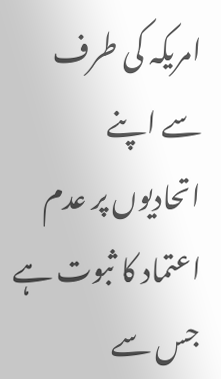امریکہ کی طرف سے اپنے
اتحادیوں پر عدم اعتماد کا ثبوت ہے جس سے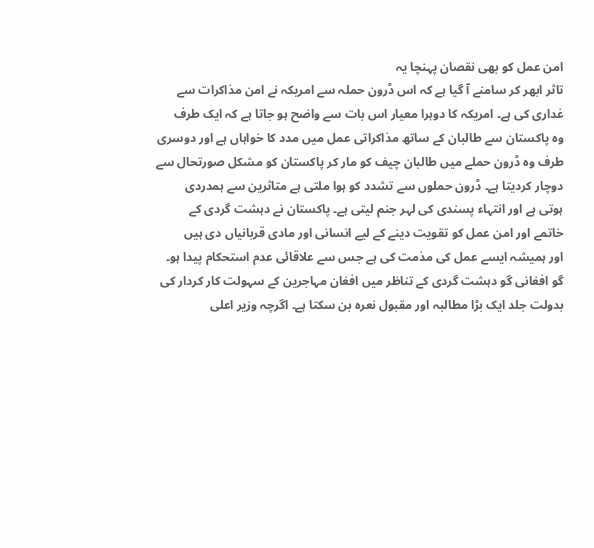امن عمل کو بھی نقصان پہنچا یہ
تاثر ابھر کر سامنے آ گیا ہے کہ اس ڈرون حملہ سے امریکہ نے امن مذاکرات سے
غداری کی ہے۔ امریکہ کا دوہرا معیار اس بات سے واضح ہو جاتا ہے کہ ایک طرف
وہ پاکستان سے طالبان کے ساتھ مذاکراتی عمل میں مدد کا خواہاں ہے اور دوسری
طرف وہ ڈرون حملے میں طالبان چیف کو مار کر پاکستان کو مشکل صورتحال سے
دوچار کردیتا ہے۔ ڈرون حملوں سے تشدد کو ہوا ملتی ہے متاثرین سے ہمدردی
ہوتی ہے اور انتہاء پسندی کی لہر جنم لیتی ہے۔ پاکستان نے دہشت گردی کے
خاتمے اور امن عمل کو تقویت دینے کے لیے انسانی اور مادی قربانیاں دی ہیں
اور ہمیشہ ایسے عمل کی مذمت کی ہے جس سے علاقائی عدم استحکام پیدا ہو۔
گو افغانی گو دہشت گردی کے تناظر میں افغان مہاجرین کے سہولت کار کردار کی
بدولت جلد ایک بڑا مطالبہ اور مقبول نعرہ بن سکتا ہے۔ اگرچہ وزیر اعلی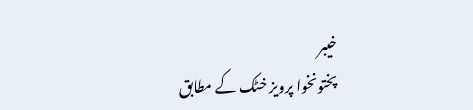خیبر
پختونخوا پرویز خٹک کے مطابق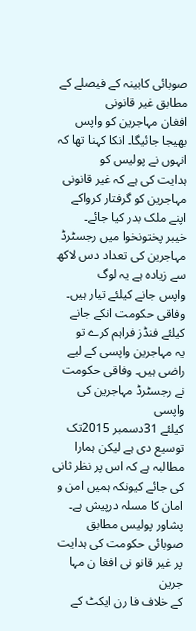صوبائی کابینہ کے فیصلے کے مطابق غیر قانونی
افغان مہاجرین کو واپس بھیجا جائیگا۔ انکا کہنا تھا کہ انہوں نے پولیس کو
ہدایت کی ہے کہ غیر قانونی مہاجرین کو گرفتار کرواکے اپنے ملک بدر کیا جائے۔
خیبر پختونخوا میں رجسٹرڈ مہاجرین کی تعداد دس لاکھ سے زیادہ ہے یہ لوگ
واپس جانے کیلئے تیار ہیں۔ وفاقی حکومت انکے جانے کیلئے فنڈز فراہم کرے تو
یہ مہاجرین واپسی کے لیے راضی ہیں۔ وفاقی حکومت نے رجسٹرڈ مہاجرین کی واپسی
کیلئے 31دسمبر 2015تک توسیع دی ہے لیکن ہمارا مطالبہ ہے کہ اس پر نظر ثانی
کی جائے کیونکہ ہمیں امن و امان کا مسلہ درپیش ہے۔
پشاور پولیس مطابق صوبائی حکومت کی ہدایت پر غیر قانو نی افغا ن مہا جرین
کے خلاف فا رن ایکٹ کے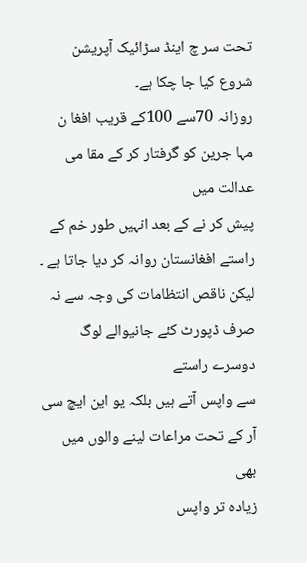تحت سر چ اینڈ سڑائیک آپریشن شروع کیا جا چکا ہے۔
روزانہ 70سے 100کے قریب افغا ن مہا جرین کو گرفتار کر کے مقا می عدالت میں
پیش کر نے کے بعد انہیں طور خم کے راستے افغانستان روانہ کر دیا جاتا ہے ۔
لیکن ناقص انتظامات کی وجہ سے نہ صرف ڈپورٹ کئے جانیوالے لوگ دوسرے راستے
سے واپس آتے ہیں بلکہ یو این ایچ سی آر کے تحت مراعات لینے والوں میں بھی
زیادہ تر واپس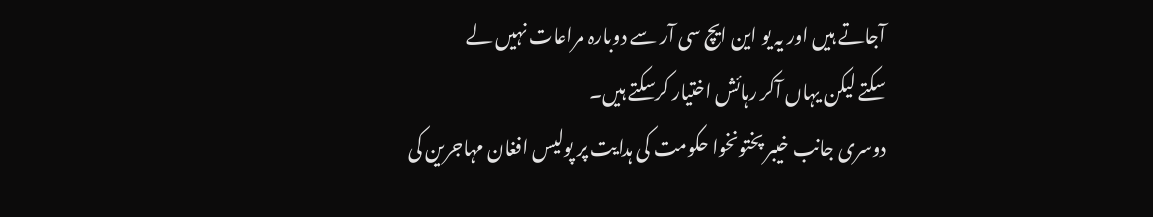آجاتے ہیں اور یہ یو این ایچ سی آر سے دوبارہ مراعات نہیں لے
سکتے لیکن یہاں آکر رہائش اختیار کرسکتے ہیں۔
دوسری جانب خیبر پختونخوا حکومت کی ہدایت پر پولیس افغان مہاجرین کی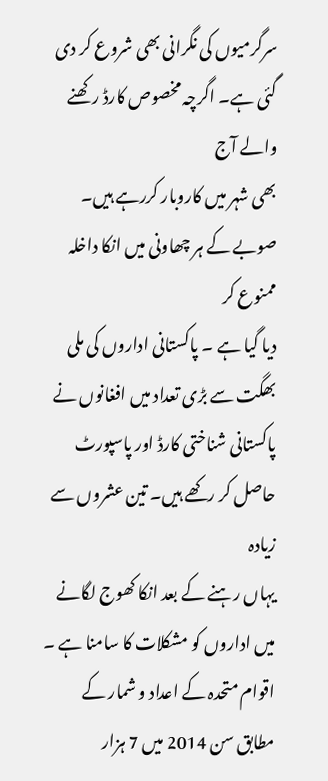سرگرمیوں کی نگرانی بھی شروع کر دی گئی ہے۔ اگرچہ مخصوص کارڈ رکھنے والے آج
بھی شہر میں کاروبار کررہے ہیں۔ صوبے کے ہر چھاونی میں انکا داخلہ ممنوع کر
دیا گیا ہے ۔ پاکستانی اداروں کی ملی بھگت سے بڑی تعداد میں افغانوں نے
پاکستانی شناختی کارڈ اور پاسپورٹ حاصل کر رکھے ہیں۔ تین عشروں سے زیادہ
یہاں رہنے کے بعد انکا کھوج لگانے میں اداروں کو مشکلات کا سامنا ہے ۔
اقوام متحدہ کے اعداد و شمار کے مطابق سن 2014 میں 7 ہزار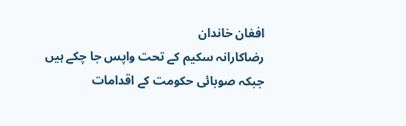افغان خاندان
رضاکارانہ سکیم کے تحت واپس جا چکے ہیں جبکہ صوبائی حکومت کے اقدامات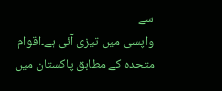سے
واپسی میں تیزی آئی ہے۔اقوام متحدہ کے مطابق پاکستان میں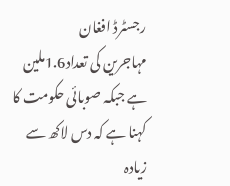رجسٹرڈ افغان
مہاجرین کی تعداد1.6ملین ہے جبکہ صوبائی حکومت کا کہنا ہے کہ دس لاکھ سے
زیادہ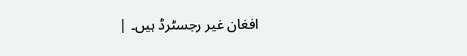افغان غیر رجسٹرڈ ہیں۔ |